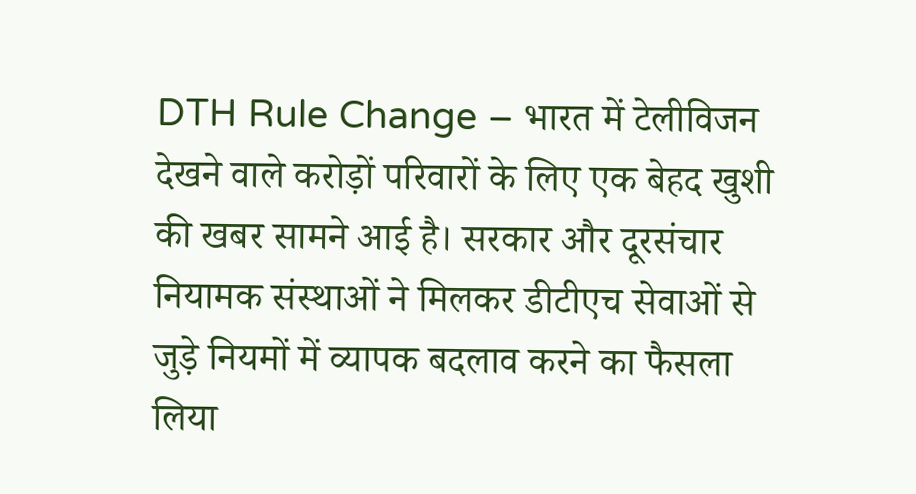DTH Rule Change – भारत में टेलीविजन देखने वाले करोड़ों परिवारों के लिए एक बेहद खुशी की खबर सामने आई है। सरकार और दूरसंचार नियामक संस्थाओं ने मिलकर डीटीएच सेवाओं से जुड़े नियमों में व्यापक बदलाव करने का फैसला लिया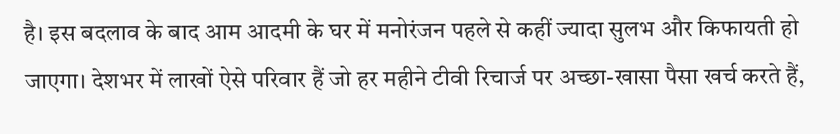है। इस बदलाव के बाद आम आदमी के घर में मनोरंजन पहले से कहीं ज्यादा सुलभ और किफायती हो जाएगा। देशभर में लाखों ऐसे परिवार हैं जो हर महीने टीवी रिचार्ज पर अच्छा-खासा पैसा खर्च करते हैं,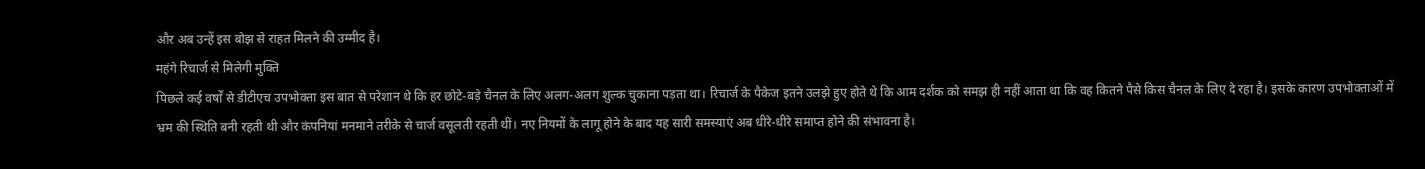और अब उन्हें इस बोझ से राहत मिलने की उम्मीद है।
महंगे रिचार्ज से मिलेगी मुक्ति
पिछले कई वर्षों से डीटीएच उपभोक्ता इस बात से परेशान थे कि हर छोटे-बड़े चैनल के लिए अलग-अलग शुल्क चुकाना पड़ता था। रिचार्ज के पैकेज इतने उलझे हुए होते थे कि आम दर्शक को समझ ही नहीं आता था कि वह कितने पैसे किस चैनल के लिए दे रहा है। इसके कारण उपभोक्ताओं में भ्रम की स्थिति बनी रहती थी और कंपनियां मनमाने तरीके से चार्ज वसूलती रहती थीं। नए नियमों के लागू होने के बाद यह सारी समस्याएं अब धीरे-धीरे समाप्त होने की संभावना है।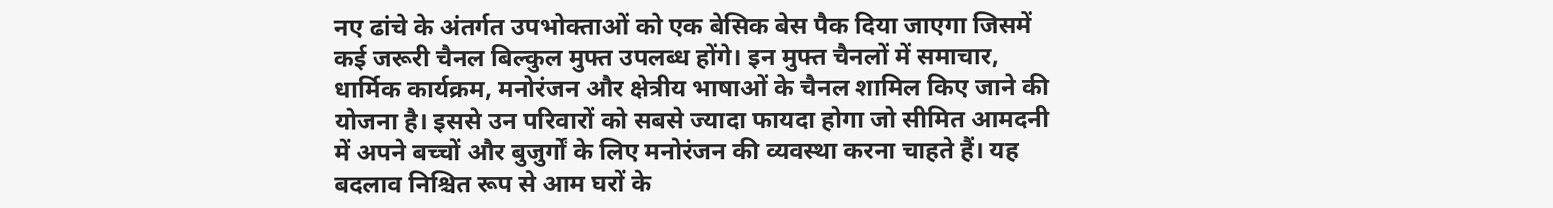नए ढांचे के अंतर्गत उपभोक्ताओं को एक बेसिक बेस पैक दिया जाएगा जिसमें कई जरूरी चैनल बिल्कुल मुफ्त उपलब्ध होंगे। इन मुफ्त चैनलों में समाचार, धार्मिक कार्यक्रम, मनोरंजन और क्षेत्रीय भाषाओं के चैनल शामिल किए जाने की योजना है। इससे उन परिवारों को सबसे ज्यादा फायदा होगा जो सीमित आमदनी में अपने बच्चों और बुजुर्गों के लिए मनोरंजन की व्यवस्था करना चाहते हैं। यह बदलाव निश्चित रूप से आम घरों के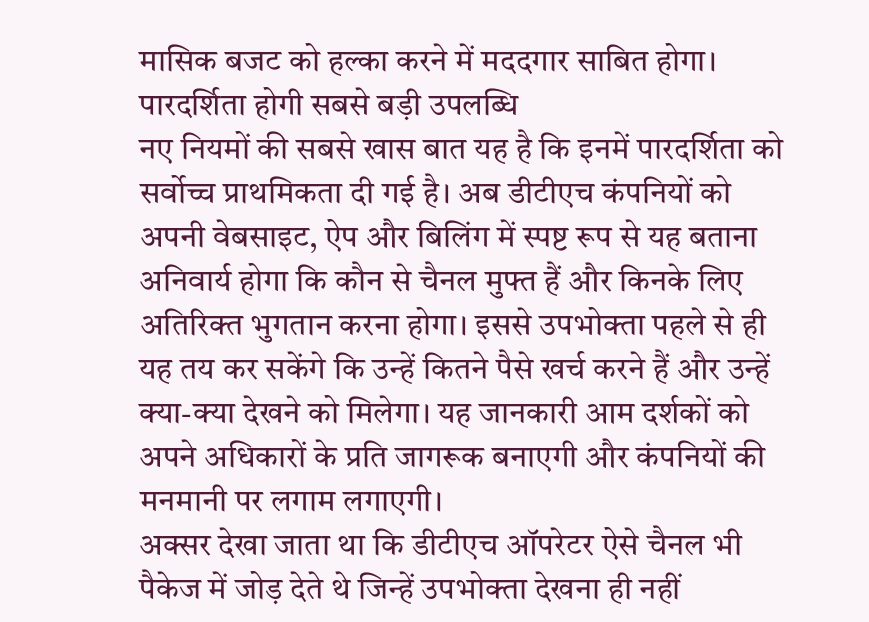मासिक बजट को हल्का करने में मददगार साबित होगा।
पारदर्शिता होगी सबसे बड़ी उपलब्धि
नए नियमों की सबसे खास बात यह है कि इनमें पारदर्शिता को सर्वोच्च प्राथमिकता दी गई है। अब डीटीएच कंपनियों को अपनी वेबसाइट, ऐप और बिलिंग में स्पष्ट रूप से यह बताना अनिवार्य होगा कि कौन से चैनल मुफ्त हैं और किनके लिए अतिरिक्त भुगतान करना होगा। इससे उपभोक्ता पहले से ही यह तय कर सकेंगे कि उन्हें कितने पैसे खर्च करने हैं और उन्हें क्या-क्या देखने को मिलेगा। यह जानकारी आम दर्शकों को अपने अधिकारों के प्रति जागरूक बनाएगी और कंपनियों की मनमानी पर लगाम लगाएगी।
अक्सर देखा जाता था कि डीटीएच ऑपरेटर ऐसे चैनल भी पैकेज में जोड़ देते थे जिन्हें उपभोक्ता देखना ही नहीं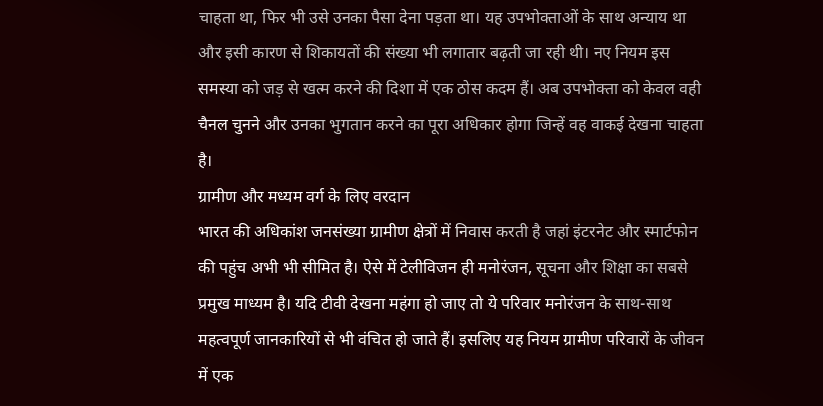चाहता था, फिर भी उसे उनका पैसा देना पड़ता था। यह उपभोक्ताओं के साथ अन्याय था और इसी कारण से शिकायतों की संख्या भी लगातार बढ़ती जा रही थी। नए नियम इस समस्या को जड़ से खत्म करने की दिशा में एक ठोस कदम हैं। अब उपभोक्ता को केवल वही चैनल चुनने और उनका भुगतान करने का पूरा अधिकार होगा जिन्हें वह वाकई देखना चाहता है।
ग्रामीण और मध्यम वर्ग के लिए वरदान
भारत की अधिकांश जनसंख्या ग्रामीण क्षेत्रों में निवास करती है जहां इंटरनेट और स्मार्टफोन की पहुंच अभी भी सीमित है। ऐसे में टेलीविजन ही मनोरंजन, सूचना और शिक्षा का सबसे प्रमुख माध्यम है। यदि टीवी देखना महंगा हो जाए तो ये परिवार मनोरंजन के साथ-साथ महत्वपूर्ण जानकारियों से भी वंचित हो जाते हैं। इसलिए यह नियम ग्रामीण परिवारों के जीवन में एक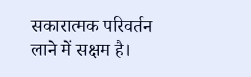सकारात्मक परिवर्तन लाने में सक्षम है।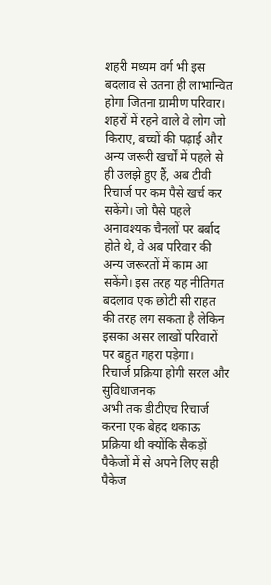शहरी मध्यम वर्ग भी इस बदलाव से उतना ही लाभान्वित होगा जितना ग्रामीण परिवार। शहरों में रहने वाले वे लोग जो किराए, बच्चों की पढ़ाई और अन्य जरूरी खर्चों में पहले से ही उलझे हुए हैं, अब टीवी रिचार्ज पर कम पैसे खर्च कर सकेंगे। जो पैसे पहले अनावश्यक चैनलों पर बर्बाद होते थे, वे अब परिवार की अन्य जरूरतों में काम आ सकेंगे। इस तरह यह नीतिगत बदलाव एक छोटी सी राहत की तरह लग सकता है लेकिन इसका असर लाखों परिवारों पर बहुत गहरा पड़ेगा।
रिचार्ज प्रक्रिया होगी सरल और सुविधाजनक
अभी तक डीटीएच रिचार्ज करना एक बेहद थकाऊ प्रक्रिया थी क्योंकि सैकड़ों पैकेजों में से अपने लिए सही पैकेज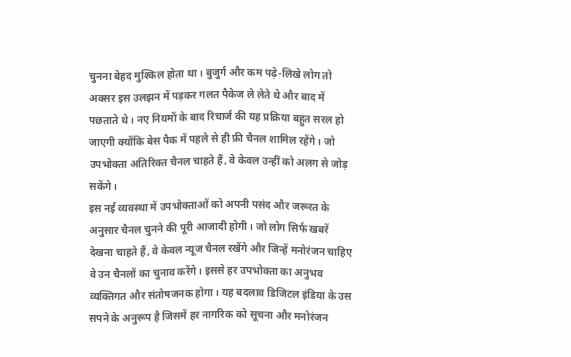चुनना बेहद मुश्किल होता था। बुजुर्ग और कम पढ़े-लिखे लोग तो अक्सर इस उलझन में पड़कर गलत पैकेज ले लेते थे और बाद में पछताते थे। नए नियमों के बाद रिचार्ज की यह प्रक्रिया बहुत सरल हो जाएगी क्योंकि बेस पैक में पहले से ही फ्री चैनल शामिल रहेंगे। जो उपभोक्ता अतिरिक्त चैनल चाहते हैं, वे केवल उन्हीं को अलग से जोड़ सकेंगे।
इस नई व्यवस्था में उपभोक्ताओं को अपनी पसंद और जरूरत के अनुसार चैनल चुनने की पूरी आजादी होगी। जो लोग सिर्फ खबरें देखना चाहते हैं, वे केवल न्यूज चैनल रखेंगे और जिन्हें मनोरंजन चाहिए वे उन चैनलों का चुनाव करेंगे। इससे हर उपभोक्ता का अनुभव व्यक्तिगत और संतोषजनक होगा। यह बदलाव डिजिटल इंडिया के उस सपने के अनुरूप है जिसमें हर नागरिक को सूचना और मनोरंजन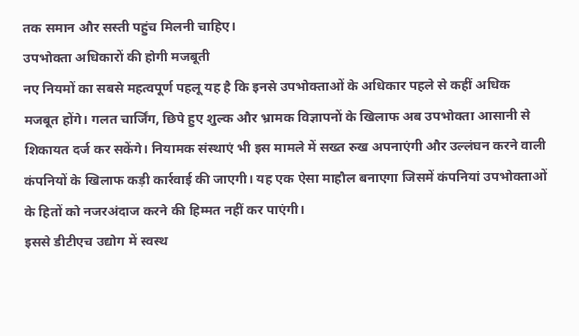तक समान और सस्ती पहुंच मिलनी चाहिए।
उपभोक्ता अधिकारों की होगी मजबूती
नए नियमों का सबसे महत्वपूर्ण पहलू यह है कि इनसे उपभोक्ताओं के अधिकार पहले से कहीं अधिक मजबूत होंगे। गलत चार्जिंग, छिपे हुए शुल्क और भ्रामक विज्ञापनों के खिलाफ अब उपभोक्ता आसानी से शिकायत दर्ज कर सकेंगे। नियामक संस्थाएं भी इस मामले में सख्त रुख अपनाएंगी और उल्लंघन करने वाली कंपनियों के खिलाफ कड़ी कार्रवाई की जाएगी। यह एक ऐसा माहौल बनाएगा जिसमें कंपनियां उपभोक्ताओं के हितों को नजरअंदाज करने की हिम्मत नहीं कर पाएंगी।
इससे डीटीएच उद्योग में स्वस्थ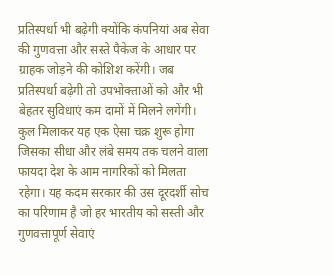प्रतिस्पर्धा भी बढ़ेगी क्योंकि कंपनियां अब सेवा की गुणवत्ता और सस्ते पैकेज के आधार पर ग्राहक जोड़ने की कोशिश करेंगी। जब प्रतिस्पर्धा बढ़ेगी तो उपभोक्ताओं को और भी बेहतर सुविधाएं कम दामों में मिलने लगेंगी। कुल मिलाकर यह एक ऐसा चक्र शुरू होगा जिसका सीधा और लंबे समय तक चलने वाला फायदा देश के आम नागरिकों को मिलता रहेगा। यह कदम सरकार की उस दूरदर्शी सोच का परिणाम है जो हर भारतीय को सस्ती और गुणवत्तापूर्ण सेवाएं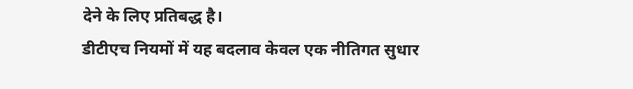देने के लिए प्रतिबद्ध है।
डीटीएच नियमों में यह बदलाव केवल एक नीतिगत सुधार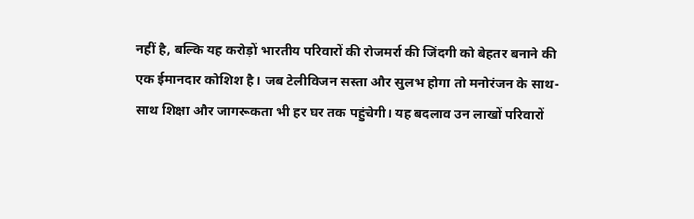नहीं है, बल्कि यह करोड़ों भारतीय परिवारों की रोजमर्रा की जिंदगी को बेहतर बनाने की एक ईमानदार कोशिश है। जब टेलीविजन सस्ता और सुलभ होगा तो मनोरंजन के साथ-साथ शिक्षा और जागरूकता भी हर घर तक पहुंचेगी। यह बदलाव उन लाखों परिवारों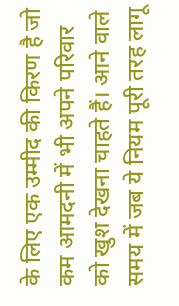के लिए एक उम्मीद की किरण है जो कम आमदनी में भी अपने परिवार को खुश देखना चाहते हैं। आने वाले समय में जब ये नियम पूरी तरह लागू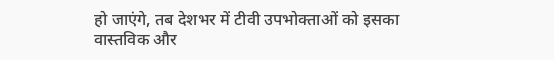हो जाएंगे, तब देशभर में टीवी उपभोक्ताओं को इसका वास्तविक और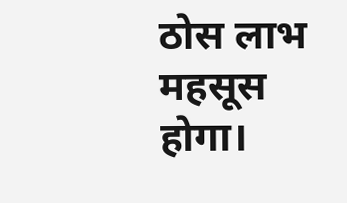ठोस लाभ महसूस होगा।